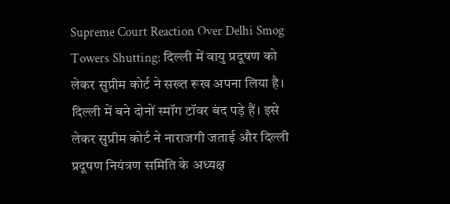Supreme Court Reaction Over Delhi Smog Towers Shutting: दिल्ली में वायु प्रदूषण को लेकर सुप्रीम कोर्ट ने सख्त रूख अपना लिया है। दिल्ली में बने दोनों स्मॉग टॉवर बंद पड़े हैं। इसे लेकर सुप्रीम कोर्ट ने नाराजगी जताई और दिल्ली प्रदूषण नियंत्रण समिति के अध्यक्ष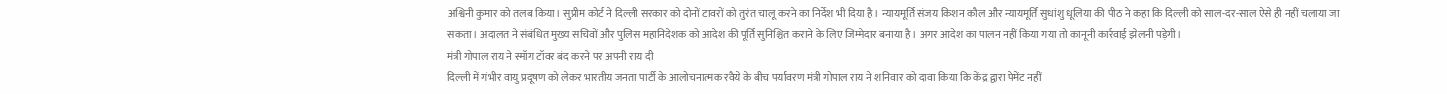अश्विनी कुमार को तलब किया। सुप्रीम कोर्ट ने दिल्ली सरकार को दोनों टावरों को तुरंत चालू करने का निर्देश भी दिया है। न्यायमूर्ति संजय किशन कौल और न्यायमूर्ति सुधांशु धूलिया की पीठ ने कहा कि दिल्ली को साल-दर-साल ऐसे ही नहीं चलाया जा सकता। अदालत ने संबंधित मुख्य सचिवों और पुलिस महानिदेशक को आदेश की पूर्ति सुनिश्चित कराने के लिए जिम्मेदार बनाया है। अगर आदेश का पालन नहीं किया गया तो कानूनी कार्रवाई झेलनी पड़ेगी।
मंत्री गोपाल राय ने स्मॉग टॉवर बंद करने पर अपनी राय दी
दिल्ली में गंभीर वायु प्रदूषण को लेकर भारतीय जनता पार्टी के आलोचनात्मक रवैये के बीच पर्यावरण मंत्री गोपाल राय ने शनिवार को दावा किया कि केंद्र द्वारा पेमेंट नहीं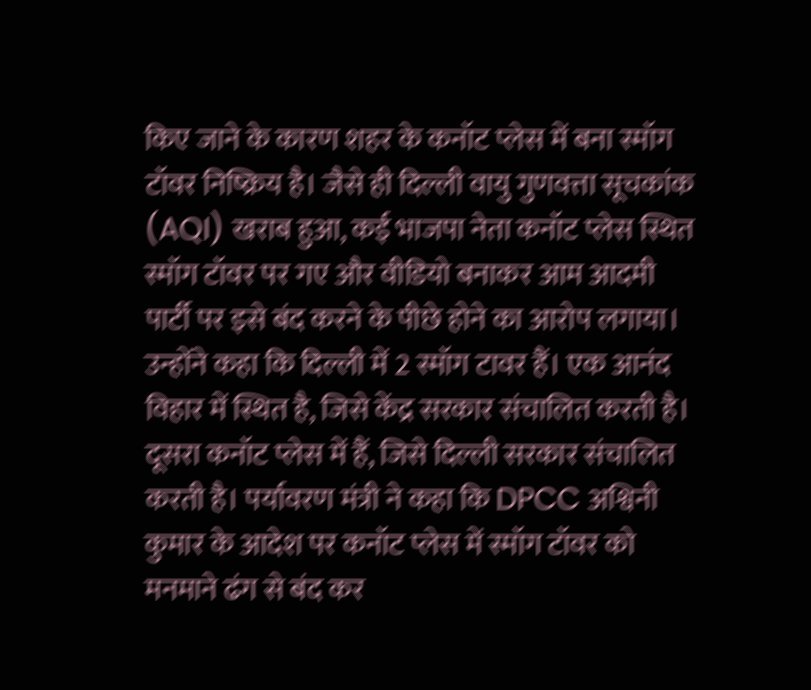किए जाने के कारण शहर के कनॉट प्लेस में बना स्मॉग टॉवर निष्क्रिय है। जैसे ही दिल्ली वायु गुणवत्ता सूचकांक (AQI) खराब हुआ, कई भाजपा नेता कनॉट प्लेस स्थित स्मॉग टॉवर पर गए और वीडियो बनाकर आम आदमी पार्टी पर इसे बंद करने के पीछे होने का आरोप लगाया। उन्होंने कहा कि दिल्ली में 2 स्मॉग टावर हैं। एक आनंद विहार में स्थित है, जिसे केंद्र सरकार संचालित करती है। दूसरा कनॉट प्लेस में हैं, जिसे दिल्ली सरकार संचालित करती है। पर्यावरण मंत्री ने कहा कि DPCC अश्विनी कुमार के आदेश पर कनॉट प्लेस में स्मॉग टॉवर को मनमाने ढंग से बंद कर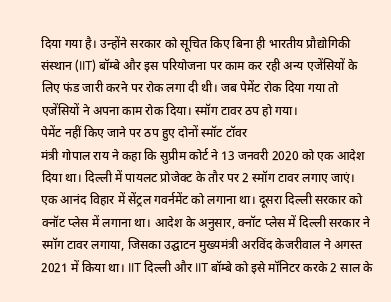दिया गया है। उन्होंने सरकार को सूचित किए बिना ही भारतीय प्रौद्योगिकी संस्थान (IIT) बॉम्बे और इस परियोजना पर काम कर रही अन्य एजेंसियों के लिए फंड जारी करने पर रोक लगा दी थी। जब पेमेंट रोक दिया गया तो एजेंसियों ने अपना काम रोक दिया। स्मॉग टावर ठप हो गया।
पेमेंट नहीं किए जाने पर ठप हुए दोनों स्मॉट टॉवर
मंत्री गोपाल राय ने कहा कि सुप्रीम कोर्ट ने 13 जनवरी 2020 को एक आदेश दिया था। दिल्ली में पायलट प्रोजेक्ट के तौर पर 2 स्मॉग टावर लगाए जाएं। एक आनंद विहार में सेंट्रल गवर्नमेंट को लगाना था। दूसरा दिल्ली सरकार को क्नॉट प्लेस में लगाना था। आदेश के अनुसार, क्नॉट प्लेस में दिल्ली सरकार ने स्मॉग टावर लगाया, जिसका उद्घाटन मुख्यमंत्री अरविंद केजरीवाल ने अगस्त 2021 में किया था। IIT दिल्ली और IIT बॉम्बे को इसे मॉनिटर करके 2 साल के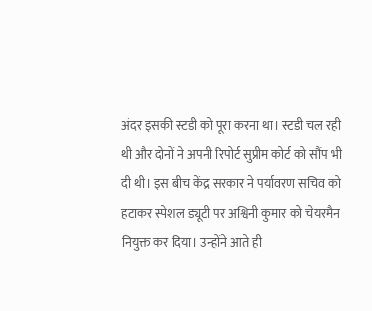अंदर इसकी स्टडी को पूरा करना था। स्टडी चल रही थी और दोनों ने अपनी रिपोर्ट सुप्रीम कोर्ट को सौंप भी दी थी। इस बीच केंद्र सरकार ने पर्यावरण सचिव को हटाकर स्पेशल ड्यूटी पर अश्विनी कुमार को चेयरमैन नियुक्त कर दिया। उन्होंने आते ही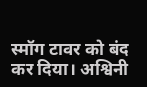स्मॉग टावर को बंद कर दिया। अश्विनी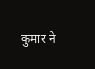कुमार ने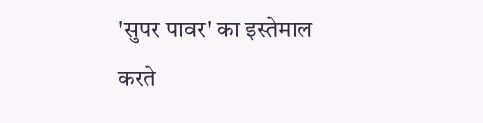'सुपर पावर' का इस्तेमाल करते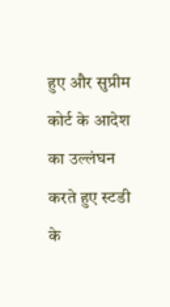हुए और सुप्रीम कोर्ट के आदेश का उल्लंघन करते हुए स्टडी के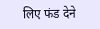लिए फंड देने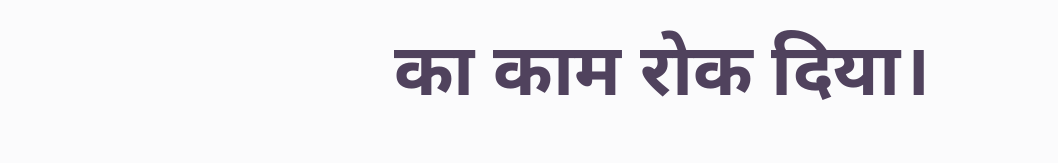का काम रोक दिया।